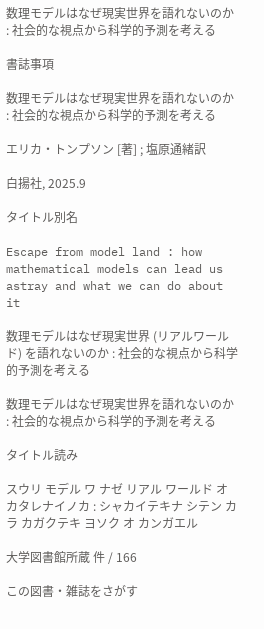数理モデルはなぜ現実世界を語れないのか : 社会的な視点から科学的予測を考える

書誌事項

数理モデルはなぜ現実世界を語れないのか : 社会的な視点から科学的予測を考える

エリカ・トンプソン [著] ; 塩原通緒訳

白揚社, 2025.9

タイトル別名

Escape from model land : how mathematical models can lead us astray and what we can do about it

数理モデルはなぜ現実世界 (リアルワールド) を語れないのか : 社会的な視点から科学的予測を考える

数理モデルはなぜ現実世界を語れないのか : 社会的な視点から科学的予測を考える

タイトル読み

スウリ モデル ワ ナゼ リアル ワールド オ カタレナイノカ : シャカイテキナ シテン カラ カガクテキ ヨソク オ カンガエル

大学図書館所蔵 件 / 166

この図書・雑誌をさがす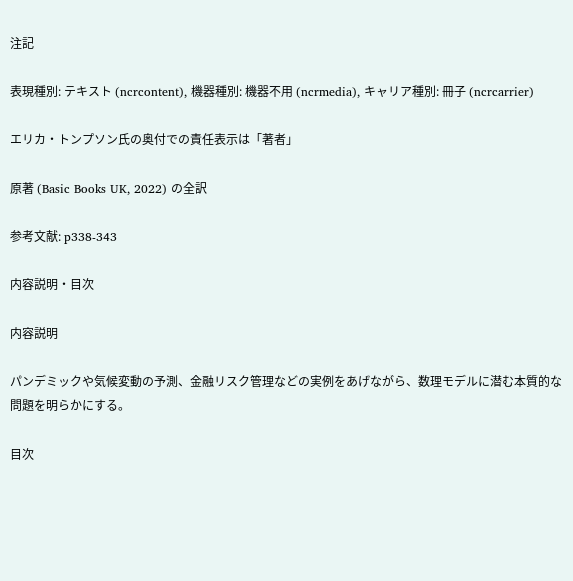注記

表現種別: テキスト (ncrcontent), 機器種別: 機器不用 (ncrmedia), キャリア種別: 冊子 (ncrcarrier)

エリカ・トンプソン氏の奥付での責任表示は「著者」

原著 (Basic Books UK, 2022) の全訳

参考文献: p338-343

内容説明・目次

内容説明

パンデミックや気候変動の予測、金融リスク管理などの実例をあげながら、数理モデルに潜む本質的な問題を明らかにする。

目次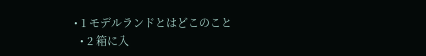• 1 モデルランドとはどこのこと
  • 2 箱に入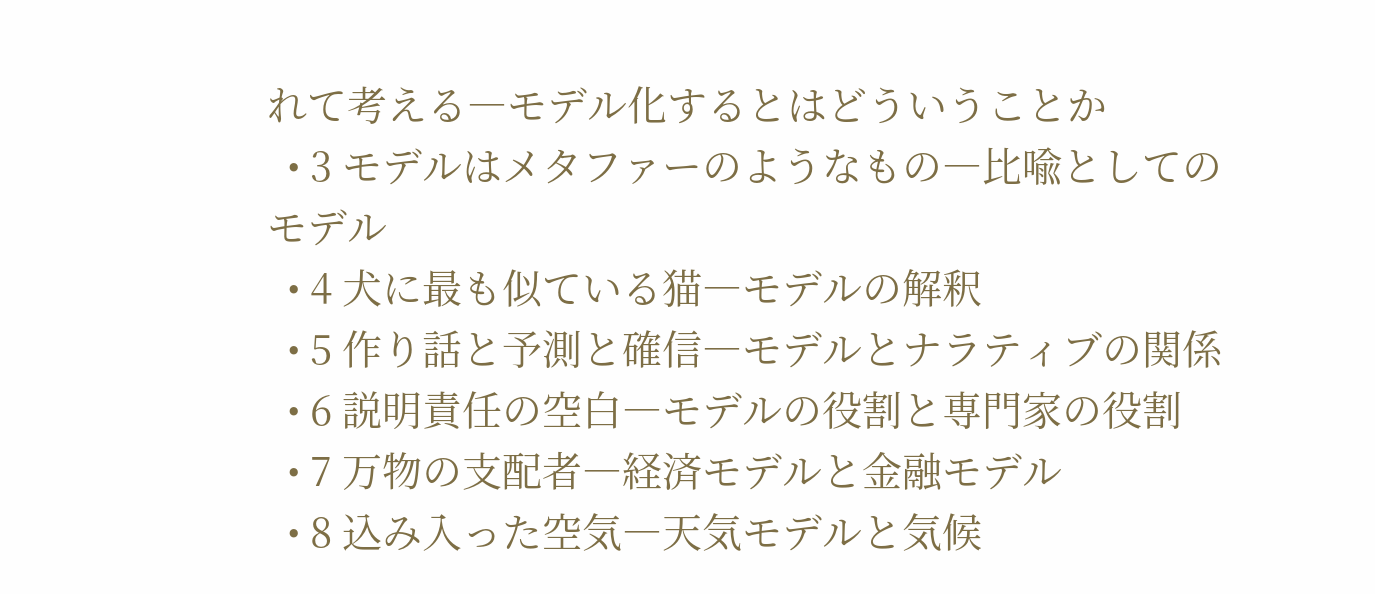れて考える―モデル化するとはどういうことか
  • 3 モデルはメタファーのようなもの―比喩としてのモデル
  • 4 犬に最も似ている猫―モデルの解釈
  • 5 作り話と予測と確信―モデルとナラティブの関係
  • 6 説明責任の空白―モデルの役割と専門家の役割
  • 7 万物の支配者―経済モデルと金融モデル
  • 8 込み入った空気―天気モデルと気候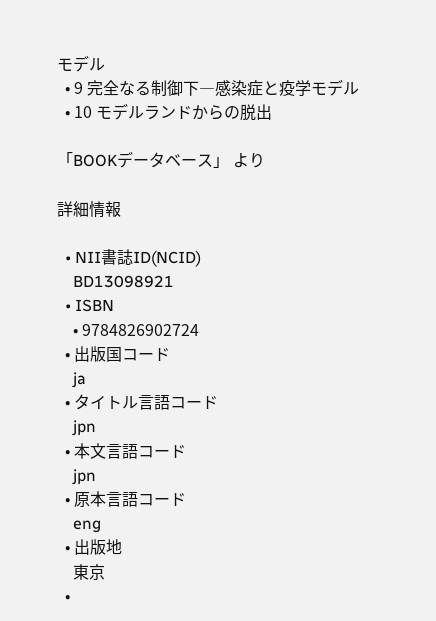モデル
  • 9 完全なる制御下―感染症と疫学モデル
  • 10 モデルランドからの脱出

「BOOKデータベース」 より

詳細情報

  • NII書誌ID(NCID)
    BD13098921
  • ISBN
    • 9784826902724
  • 出版国コード
    ja
  • タイトル言語コード
    jpn
  • 本文言語コード
    jpn
  • 原本言語コード
    eng
  • 出版地
    東京
  •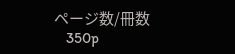ページ数/冊数
    350p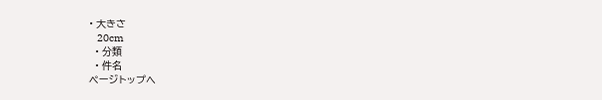• 大きさ
    20cm
  • 分類
  • 件名
ページトップへ